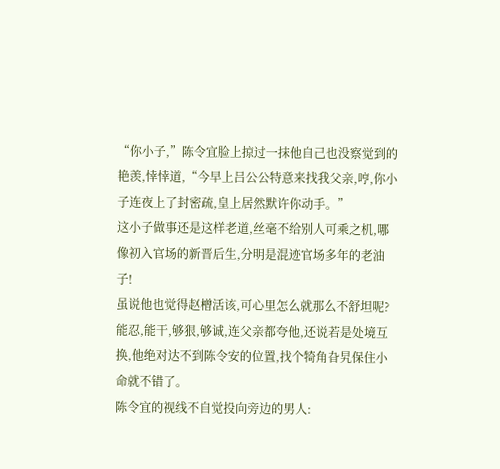“你小子,”陈令宜脸上掠过一抹他自己也没察觉到的艳羡,悻悻道,“今早上吕公公特意来找我父亲,哼,你小子连夜上了封密疏,皇上居然默许你动手。”
这小子做事还是这样老道,丝毫不给别人可乘之机,哪像初入官场的新晋后生,分明是混迹官场多年的老油子!
虽说他也觉得赵橧活该,可心里怎么就那么不舒坦呢?
能忍,能干,够狠,够诚,连父亲都夸他,还说若是处境互换,他绝对达不到陈令安的位置,找个犄角旮旯保住小命就不错了。
陈令宜的视线不自觉投向旁边的男人: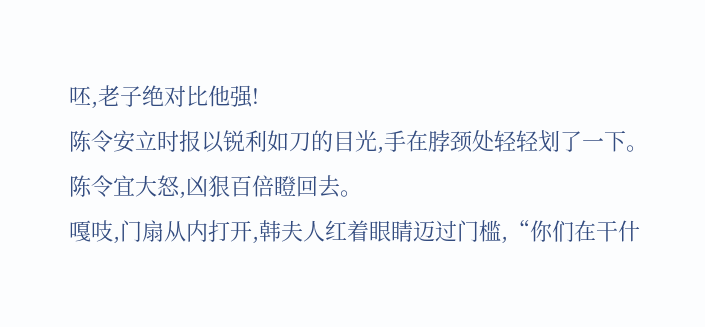呸,老子绝对比他强!
陈令安立时报以锐利如刀的目光,手在脖颈处轻轻划了一下。
陈令宜大怒,凶狠百倍瞪回去。
嘎吱,门扇从内打开,韩夫人红着眼睛迈过门槛,“你们在干什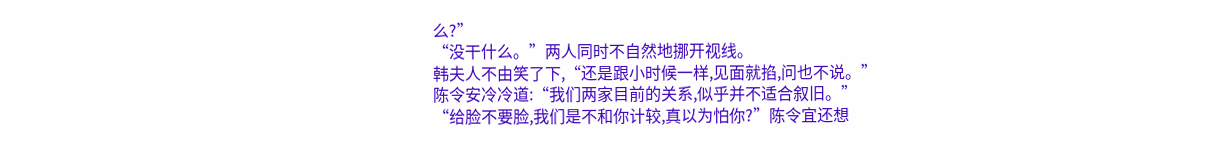么?”
“没干什么。”两人同时不自然地挪开视线。
韩夫人不由笑了下,“还是跟小时候一样,见面就掐,问也不说。”
陈令安冷冷道:“我们两家目前的关系,似乎并不适合叙旧。”
“给脸不要脸,我们是不和你计较,真以为怕你?”陈令宜还想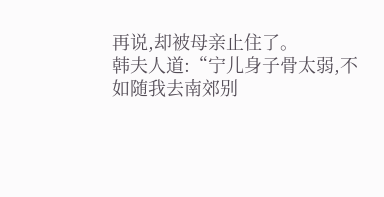再说,却被母亲止住了。
韩夫人道:“宁儿身子骨太弱,不如随我去南郊别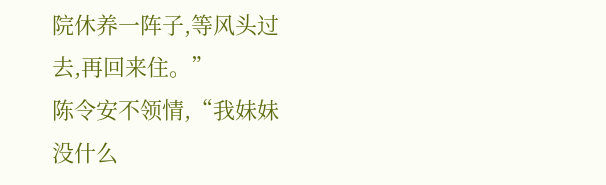院休养一阵子,等风头过去,再回来住。”
陈令安不领情,“我妹妹没什么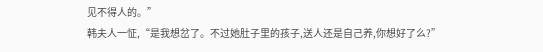见不得人的。”
韩夫人一怔,“是我想岔了。不过她肚子里的孩子,送人还是自己养,你想好了么?”